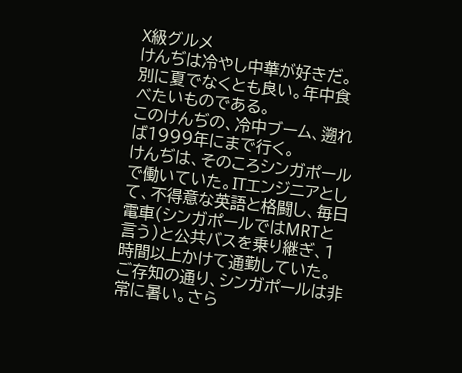X級グルメ
けんぢは冷やし中華が好きだ。別に夏でなくとも良い。年中食べたいものである。
このけんぢの、冷中ブーム、遡れば1999年にまで行く。
けんぢは、そのころシンガポールで働いていた。ITエンジニアとして、不得意な英語と格闘し、毎日電車(シンガポールではMRTと言う)と公共バスを乗り継ぎ、1時間以上かけて通勤していた。
ご存知の通り、シンガポールは非常に暑い。さら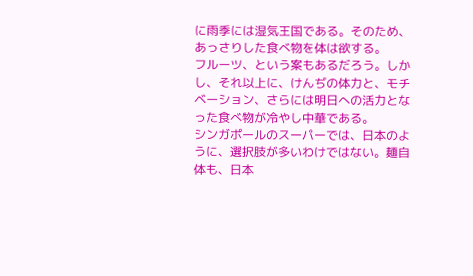に雨季には湿気王国である。そのため、あっさりした食べ物を体は欲する。
フルーツ、という案もあるだろう。しかし、それ以上に、けんぢの体力と、モチベーション、さらには明日への活力となった食べ物が冷やし中華である。
シンガポールのスーパーでは、日本のように、選択肢が多いわけではない。麺自体も、日本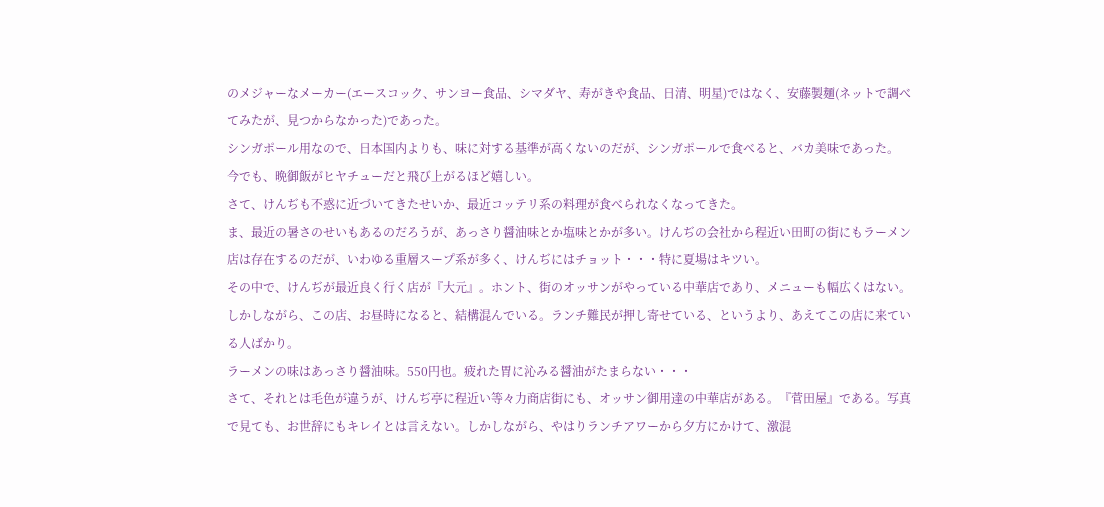のメジャーなメーカー(エースコック、サンヨー食品、シマダヤ、寿がきや食品、日清、明星)ではなく、安藤製麺(ネットで調べてみたが、見つからなかった)であった。
シンガポール用なので、日本国内よりも、味に対する基準が高くないのだが、シンガポールで食べると、バカ美味であった。
今でも、晩御飯がヒヤチューだと飛び上がるほど嬉しい。
さて、けんぢも不惑に近づいてきたせいか、最近コッテリ系の料理が食べられなくなってきた。
ま、最近の暑さのせいもあるのだろうが、あっさり醤油味とか塩味とかが多い。けんぢの会社から程近い田町の街にもラーメン店は存在するのだが、いわゆる重層スープ系が多く、けんぢにはチョット・・・特に夏場はキツい。
その中で、けんぢが最近良く行く店が『大元』。ホント、街のオッサンがやっている中華店であり、メニューも幅広くはない。しかしながら、この店、お昼時になると、結構混んでいる。ランチ難民が押し寄せている、というより、あえてこの店に来ている人ばかり。
ラーメンの味はあっさり醤油味。550円也。疲れた胃に沁みる醤油がたまらない・・・
さて、それとは毛色が違うが、けんぢ亭に程近い等々力商店街にも、オッサン御用達の中華店がある。『菅田屋』である。写真で見ても、お世辞にもキレイとは言えない。しかしながら、やはりランチアワーから夕方にかけて、激混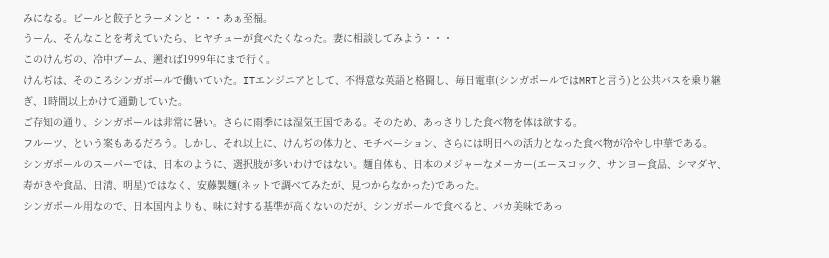みになる。ビールと餃子とラーメンと・・・あぁ至福。
うーん、そんなことを考えていたら、ヒヤチューが食べたくなった。妻に相談してみよう・・・
このけんぢの、冷中ブーム、遡れば1999年にまで行く。
けんぢは、そのころシンガポールで働いていた。ITエンジニアとして、不得意な英語と格闘し、毎日電車(シンガポールではMRTと言う)と公共バスを乗り継ぎ、1時間以上かけて通勤していた。
ご存知の通り、シンガポールは非常に暑い。さらに雨季には湿気王国である。そのため、あっさりした食べ物を体は欲する。
フルーツ、という案もあるだろう。しかし、それ以上に、けんぢの体力と、モチベーション、さらには明日への活力となった食べ物が冷やし中華である。
シンガポールのスーパーでは、日本のように、選択肢が多いわけではない。麺自体も、日本のメジャーなメーカー(エースコック、サンヨー食品、シマダヤ、寿がきや食品、日清、明星)ではなく、安藤製麺(ネットで調べてみたが、見つからなかった)であった。
シンガポール用なので、日本国内よりも、味に対する基準が高くないのだが、シンガポールで食べると、バカ美味であっ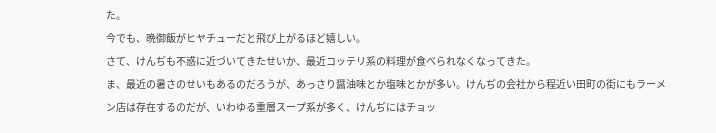た。
今でも、晩御飯がヒヤチューだと飛び上がるほど嬉しい。
さて、けんぢも不惑に近づいてきたせいか、最近コッテリ系の料理が食べられなくなってきた。
ま、最近の暑さのせいもあるのだろうが、あっさり醤油味とか塩味とかが多い。けんぢの会社から程近い田町の街にもラーメン店は存在するのだが、いわゆる重層スープ系が多く、けんぢにはチョッ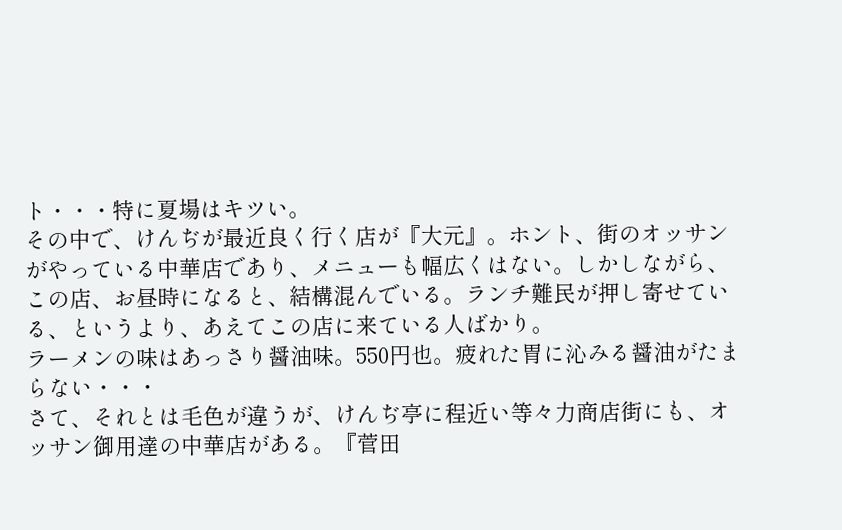ト・・・特に夏場はキツい。
その中で、けんぢが最近良く行く店が『大元』。ホント、街のオッサンがやっている中華店であり、メニューも幅広くはない。しかしながら、この店、お昼時になると、結構混んでいる。ランチ難民が押し寄せている、というより、あえてこの店に来ている人ばかり。
ラーメンの味はあっさり醤油味。550円也。疲れた胃に沁みる醤油がたまらない・・・
さて、それとは毛色が違うが、けんぢ亭に程近い等々力商店街にも、オッサン御用達の中華店がある。『菅田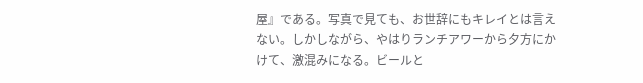屋』である。写真で見ても、お世辞にもキレイとは言えない。しかしながら、やはりランチアワーから夕方にかけて、激混みになる。ビールと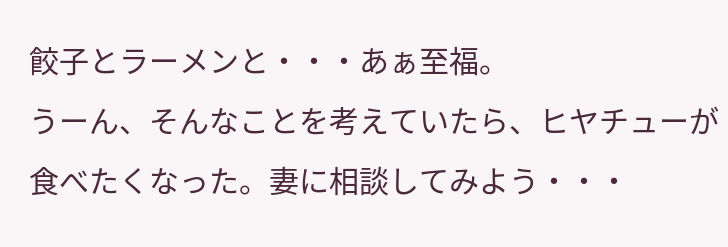餃子とラーメンと・・・あぁ至福。
うーん、そんなことを考えていたら、ヒヤチューが食べたくなった。妻に相談してみよう・・・